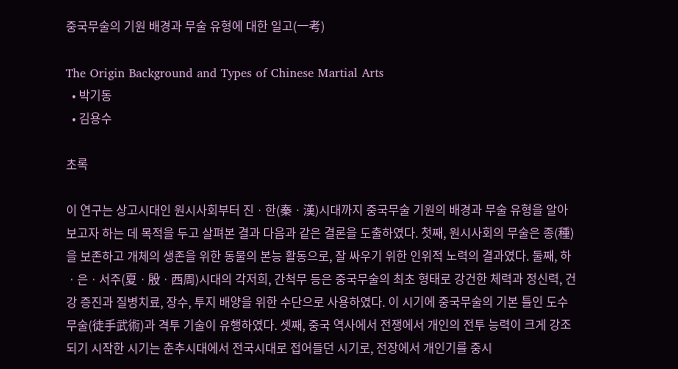중국무술의 기원 배경과 무술 유형에 대한 일고(一考)

The Origin Background and Types of Chinese Martial Arts
  • 박기동
  • 김용수

초록

이 연구는 상고시대인 원시사회부터 진ㆍ한(秦ㆍ漢)시대까지 중국무술 기원의 배경과 무술 유형을 알아보고자 하는 데 목적을 두고 살펴본 결과 다음과 같은 결론을 도출하였다. 첫째, 원시사회의 무술은 종(種)을 보존하고 개체의 생존을 위한 동물의 본능 활동으로, 잘 싸우기 위한 인위적 노력의 결과였다. 둘째, 하ㆍ은ㆍ서주(夏ㆍ殷ㆍ西周)시대의 각저희, 간척무 등은 중국무술의 최초 형태로 강건한 체력과 정신력, 건강 증진과 질병치료, 장수, 투지 배양을 위한 수단으로 사용하였다. 이 시기에 중국무술의 기본 틀인 도수무술(徒手武術)과 격투 기술이 유행하였다. 셋째, 중국 역사에서 전쟁에서 개인의 전투 능력이 크게 강조되기 시작한 시기는 춘추시대에서 전국시대로 접어들던 시기로, 전장에서 개인기를 중시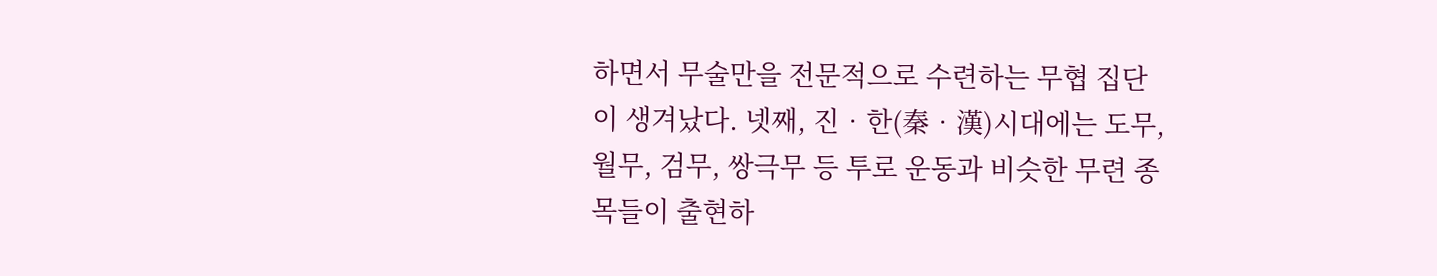하면서 무술만을 전문적으로 수련하는 무협 집단이 생겨났다. 넷째, 진‧한(秦‧漢)시대에는 도무, 월무, 검무, 쌍극무 등 투로 운동과 비슷한 무련 종목들이 출현하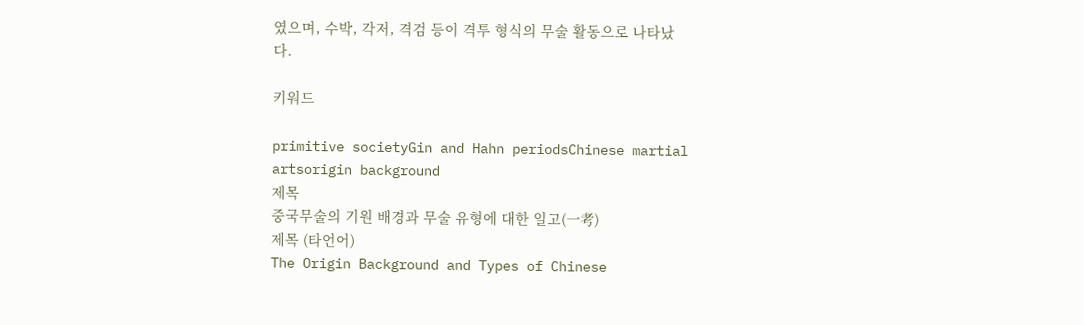였으며, 수박, 각저, 격검 등이 격투 형식의 무술 활동으로 나타났다.

키워드

primitive societyGin and Hahn periodsChinese martial artsorigin background
제목
중국무술의 기원 배경과 무술 유형에 대한 일고(一考)
제목 (타언어)
The Origin Background and Types of Chinese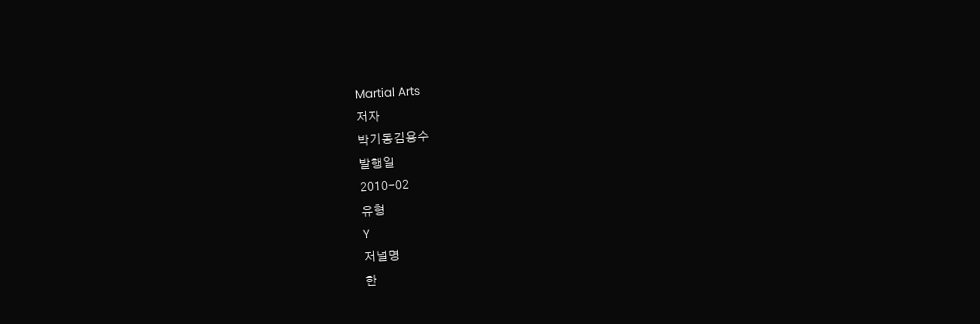Martial Arts
저자
박기동김용수
발행일
2010-02
유형
Y
저널명
한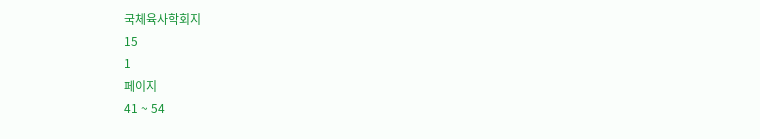국체육사학회지
15
1
페이지
41 ~ 54